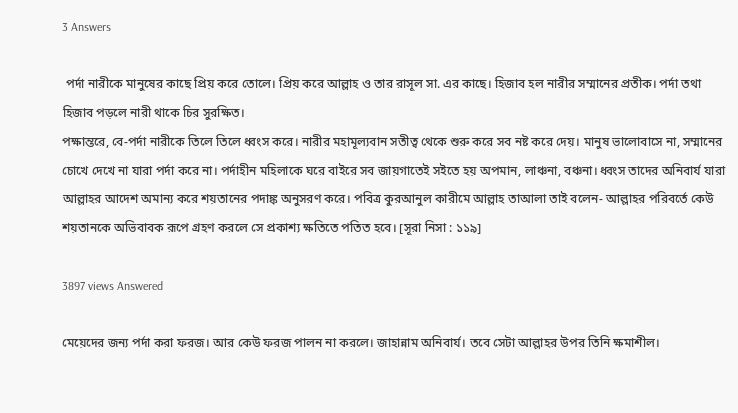3 Answers

 পর্দা নারীকে মানুষের কাছে প্রিয় করে তোলে। প্রিয় করে আল্লাহ ও তার রাসূল সা. এর কাছে। হিজাব হল নারীর সম্মানের প্রতীক। পর্দা তথা হিজাব পড়লে নারী থাকে চির সুরক্ষিত।
পক্ষান্তরে, বে-পর্দা নারীকে তিলে তিলে ধ্বংস করে। নারীর মহামূল্যবান সতীত্ব থেকে শুরু করে সব নষ্ট করে দেয়। মানুষ ভালোবাসে না, সম্মানের চোখে দেখে না যারা পর্দা করে না। পর্দাহীন মহিলাকে ঘরে বাইরে সব জায়গাতেই সইতে হয় অপমান, লাঞ্চনা, বঞ্চনা। ধ্বংস তাদের অনিবার্য যারা আল্লাহর আদেশ অমান্য করে শয়তানের পদাঙ্ক অনুসরণ করে। পবিত্র কুরআনুল কারীমে আল্লাহ তাআলা তাই বলেন- আল্লাহর পরিবর্তে কেউ শয়তানকে অভিবাবক রূপে গ্রহণ করলে সে প্রকাশ্য ক্ষতিতে পতিত হবে। [সূরা নিসা : ১১৯]

3897 views Answered

মেয়েদের জন্য পর্দা করা ফরজ। আর কেউ ফরজ পালন না করলে। জাহান্নাম অনিবার্য। তবে সেটা আল্লাহর উপর তিনি ক্ষমাশীল।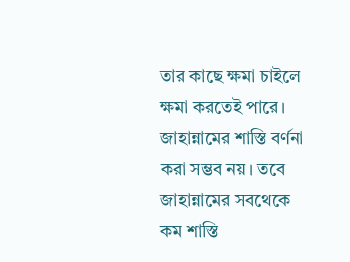তার কাছে ক্ষমা চাইলে ক্ষমা করতেই পারে। জাহান্নামের শাস্তি বর্ণনা করা সম্ভব নয়। তবে জাহান্নামের সবথেকে কম শাস্তি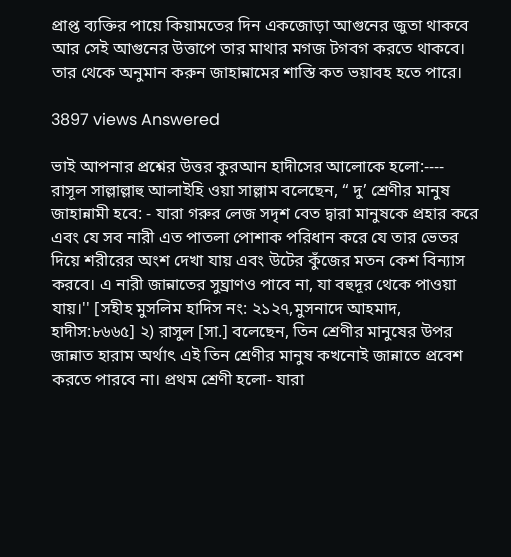প্রাপ্ত ব্যক্তির পায়ে কিয়ামতের দিন একজোড়া আগুনের জুতা থাকবে আর সেই আগুনের উত্তাপে তার মাথার মগজ টগবগ করতে থাকবে। তার থেকে অনুমান করুন জাহান্নামের শাস্তি কত ভয়াবহ হতে পারে।

3897 views Answered

ভাই আপনার প্রশ্নের উত্তর কুরআন হাদীসের আলোকে হলো:---- রাসূল সাল্লাল্লাহু আলাইহি ওয়া সাল্লাম বলেছেন, “ দু’ শ্রেণীর মানুষ জাহান্নামী হবে: - যারা গরুর লেজ সদৃশ বেত দ্বারা মানুষকে প্রহার করে এবং যে সব নারী এত পাতলা পোশাক পরিধান করে যে তার ভেতর দিয়ে শরীরের অংশ দেখা যায় এবং উটের কুঁজের মতন কেশ বিন্যাস করবে। এ নারী জান্নাতের সুঘ্রাণও পাবে না, যা বহুদূর থেকে পাওয়া যায়।'' [সহীহ মুসলিম হাদিস নং: ২১২৭,মুসনাদে আহমাদ, হাদীস:৮৬৬৫] ২) রাসুল [সা.] বলেছেন, তিন শ্রেণীর মানুষের উপর জান্নাত হারাম অর্থাৎ এই তিন শ্রেণীর মানুষ কখনোই জান্নাতে প্রবেশ করতে পারবে না। প্রথম শ্রেণী হলো- যারা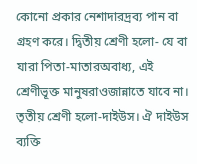কোনো প্রকার নেশাদারদ্রব্য পান বা গ্রহণ করে। দ্বিতীয় শ্রেণী হলো- যে বা যারা পিতা-মাতারঅবাধ্য, এই শ্রেণীভূক্ত মানুষরাওজান্নাতে যাবে না। তৃতীয় শ্রেণী হলো-দাইউস। ঐ দাইউস ব্যক্তি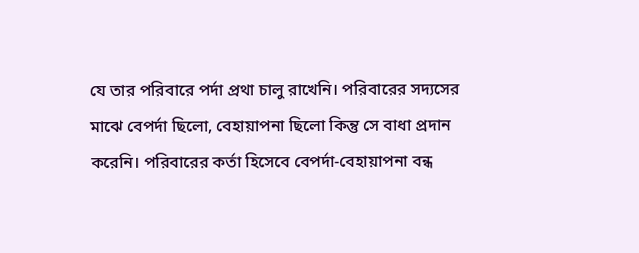যে তার পরিবারে পর্দা প্রথা চালু রাখেনি। পরিবারের সদ্যসের মাঝে বেপর্দা ছিলো, বেহায়াপনা ছিলো কিন্তু সে বাধা প্রদান করেনি। পরিবারের কর্তা হিসেবে বেপর্দা-বেহায়াপনা বন্ধ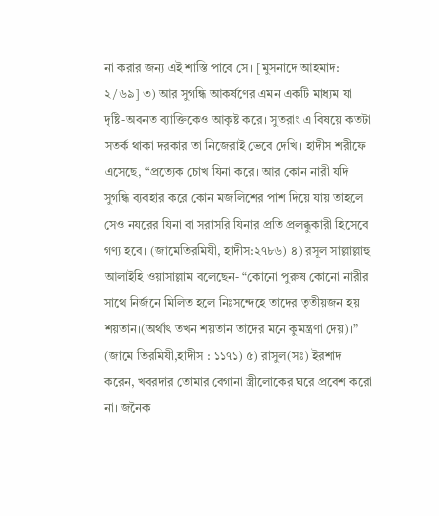না করার জন্য এই শাস্তি পাবে সে। [মুসনাদে আহমাদ: ২/৬৯] ৩) আর সুগন্ধি আকর্ষণের এমন একটি মাধ্যম যা দৃষ্টি-অবনত ব্যাক্তিকেও আকৃষ্ট করে। সুতরাং এ বিষয়ে কতটা সতর্ক থাকা দরকার তা নিজেরাই ভেবে দেখি। হাদীস শরীফে এসেছে, ‘‘প্রত্যেক চোখ যিনা করে। আর কোন নারী যদি সুগন্ধি ব্যবহার করে কোন মজলিশের পাশ দিয়ে যায় তাহলে সেও নযরের যিনা বা সরাসরি যিনার প্রতি প্রলব্ধুকারী হিসেবে গণ্য হবে। (জামেতিরমিযী, হাদীস:২৭৮৬) ৪) রসূল সাল্লাল্লাহু আলাইহি ওয়াসাল্লাম বলেছেন- “কোনো পুরুষ কোনো নারীর সাথে নির্জনে মিলিত হলে নিঃসন্দেহে তাদের তৃতীয়জন হয় শয়তান।(অর্থাৎ তখন শয়তান তাদের মনে কুমন্ত্রণা দেয়)।” (জামে তিরমিযী,হাদীস : ১১৭১) ৫) রাসুল(সঃ) ইরশাদ করেন, খবরদার তোমার বেগানা স্ত্রীলোকের ঘরে প্রবেশ করো না। জনৈক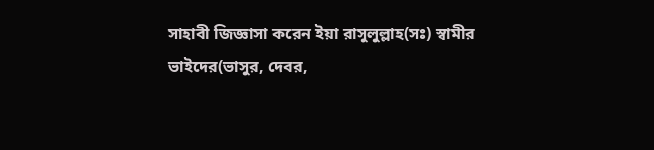সাহাবী জিজ্ঞাসা করেন ইয়া রাসুলুল্লাহ(সঃ) স্বামীর ভাইদের(ভাসুর, দেবর,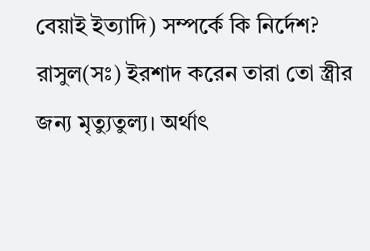বেয়াই ইত্যাদি) সম্পর্কে কি নির্দেশ? রাসুল(সঃ) ইরশাদ করেন তারা তো স্ত্রীর জন্য মৃত্যুতুল্য। অর্থাৎ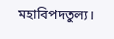মহাবিপদতুল্য।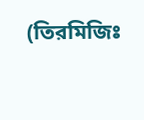(তিরমিজিঃ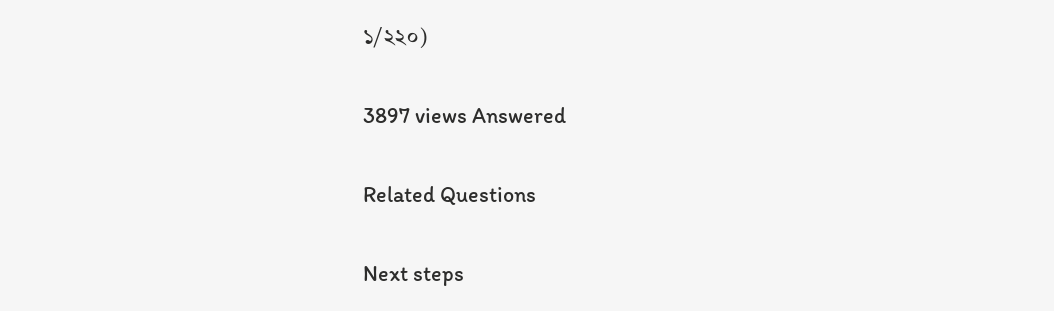১/২২০)

3897 views Answered

Related Questions

Next steps